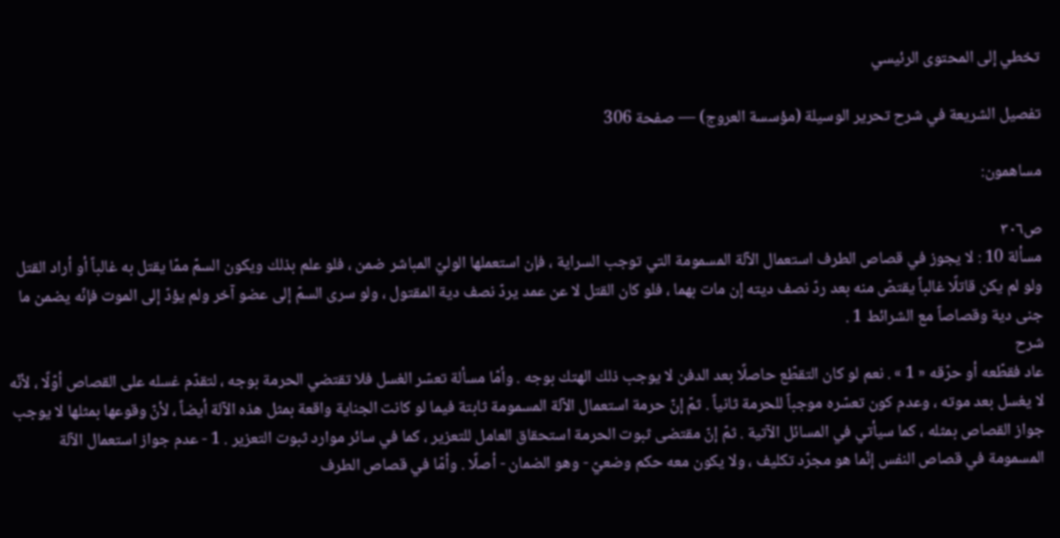تخطي إلى المحتوى الرئيسي

تفصيل الشريعة في شرح تحرير الوسيلة (مؤسسة العروج) — صفحة 306

مساهمون:

ص٣٠٦
مسألة 10 : لا يجوز في قصاص الطرف استعمال الآلة المسمومة التي توجب السراية ، فإن استعملها الوليّ المباشر ضمن ، فلو علم بذلك ويكون السمّ ممّا يقتل به غالباً أو أراد القتل ولو لم يكن قاتلًا غالباً يقتصّ منه بعد ردّ نصف ديته إن مات بهما ، فلو كان القتل لا عن عمد يردّ نصف دية المقتول ، ولو سرى السمّ إلى عضو آخر ولم يؤدّ إلى الموت فإنّه يضمن ما جنى دية وقصاصاً مع الشرائط 1 .
شرح
عاد فقطّعه أو حرّقه « 1 » . نعم لو كان التقطّع حاصلًا بعد الدفن لا يوجب ذلك الهتك بوجه . وأمّا مسألة تعسّر الغسل فلا تقتضي الحرمة بوجه ، لتقدّم غسله على القصاص أوّلًا ، لأنّه لا يغسل بعد موته ، وعدم كون تعسّره موجباً للحرمة ثانياً . ثمّ إنّ حرمة استعمال الآلة المسمومة ثابتة فيما لو كانت الجناية واقعة بمثل هذه الآلة أيضاً ، لأنّ وقوعها بمثلها لا يوجب جواز القصاص بمثله ، كما سيأتي في المسائل الآتية . ثمّ إنّ مقتضى ثبوت الحرمة استحقاق العامل للتعزير ، كما في سائر موارد ثبوت التعزير . 1 - عدم جواز استعمال الآلة المسمومة في قصاص النفس إنّما هو مجرّد تكليف ، ولا يكون معه حكم وضعيّ - وهو الضمان - أصلًا . وأمّا في قصاص الطرف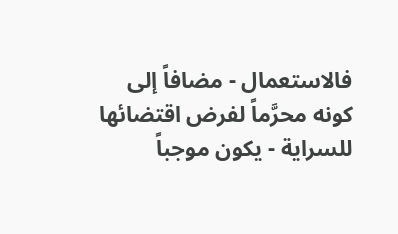فالاستعمال - مضافاً إلى كونه محرَّماً لفرض اقتضائها للسراية - يكون موجباً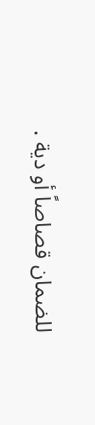للضمان قصاصاً أو دية .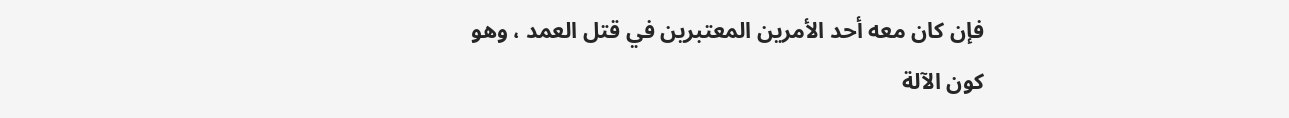فإن كان معه أحد الأمرين المعتبرين في قتل العمد ، وهو كون الآلة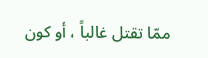ممّا تقتل غالباً ، أو كون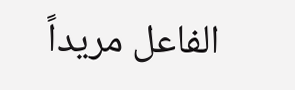الفاعل مريداً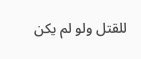للقتل ولو لم يكن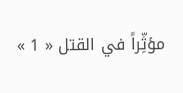مؤثِّراً في القتل « 1 »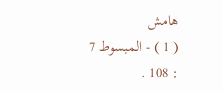هامش
( 1 ) - المبسوط 7 : 108 .